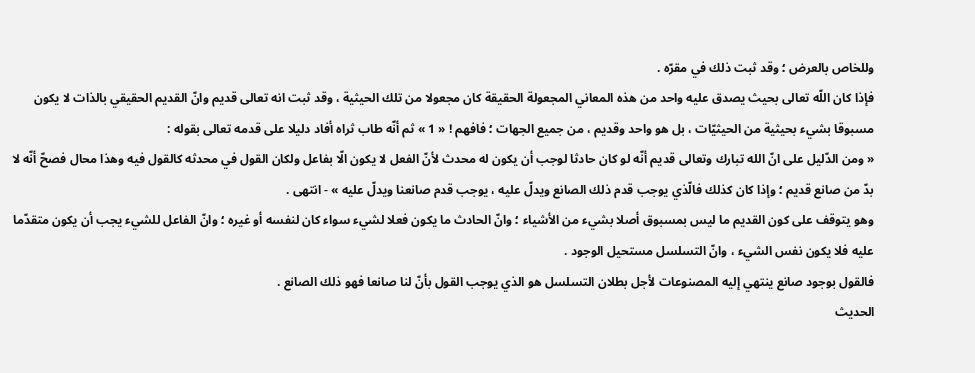وللخاص بالعرض ؛ وقد ثبت ذلك في مقرّه .
فإذا كان اللّه تعالى بحيث يصدق عليه واحد من هذه المعاني المجعولة الحقيقة كان مجعولا من تلك الحيثية ، وقد ثبت انه تعالى قديم وانّ القديم الحقيقي بالذات لا يكون مسبوقا بشيء بحيثية من الحيثيّات ، بل هو واحد وقديم ، من جميع الجهات ؛ فافهم ! « 1 » ثم أنّه طاب ثراه أفاد دليلا على قدمه تعالى بقوله :
« ومن الدّليل على انّ الله تبارك وتعالى قديم أنّه لو كان حادثا لوجب أن يكون له محدث لأنّ الفعل لا يكون الّا بفاعل ولكان القول في محدثه كالقول فيه وهذا محال فصحّ أنّه لا بدّ من صانع قديم ؛ وإذا كان كذلك فالّذي يوجب قدم ذلك الصانع ويدلّ عليه ، يوجب قدم صانعنا ويدلّ عليه » - انتهى .
وهو يتوقف على كون القديم ما ليس بمسبوق أصلا بشيء من الأشياء ؛ وانّ الحادث ما يكون فعلا لشيء سواء كان لنفسه أو غيره ؛ وانّ الفاعل للشيء يجب أن يكون متقدّما عليه فلا يكون نفس الشيء ، وانّ التسلسل مستحيل الوجود .
فالقول بوجود صانع ينتهي إليه المصنوعات لأجل بطلان التسلسل هو الذي يوجب القول بأنّ لنا صانعا فهو ذلك الصانع .
الحديث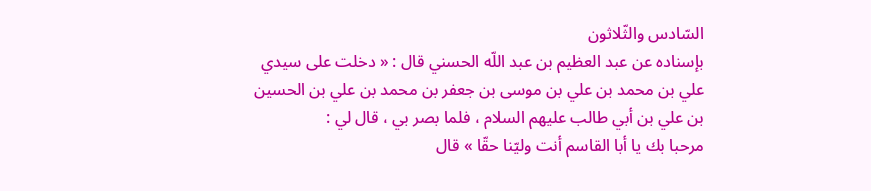السّادس والثّلاثون
بإسناده عن عبد العظيم بن عبد اللّه الحسني قال : « دخلت على سيدي علي بن محمد بن علي بن موسى بن جعفر بن محمد بن علي بن الحسين بن علي بن أبي طالب عليهم السلام ، فلما بصر بي ، قال لي :
مرحبا بك يا أبا القاسم أنت وليّنا حقّا » قال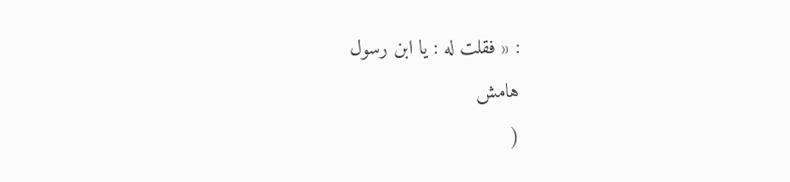: « فقلت له : يا ابن رسول
هامش
(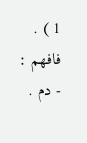1 ) . فافهم : - دم .